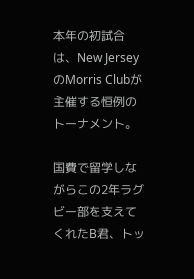本年の初試合は、New JerseyのMorris Clubが主催する恒例のトーナメント。

国費で留学しながらこの2年ラグビー部を支えてくれたB君、トッ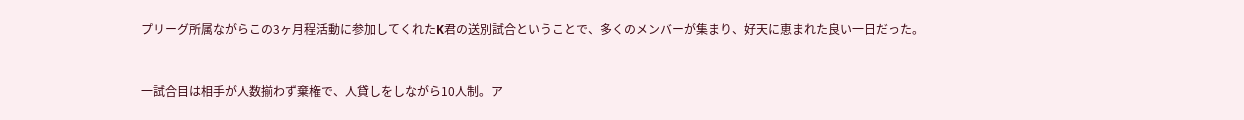プリーグ所属ながらこの3ヶ月程活動に参加してくれたK君の送別試合ということで、多くのメンバーが集まり、好天に恵まれた良い一日だった。


一試合目は相手が人数揃わず棄権で、人貸しをしながら10人制。ア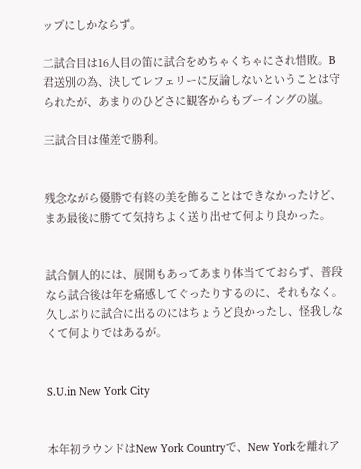ップにしかならず。

二試合目は16人目の笛に試合をめちゃくちゃにされ惜敗。B君送別の為、決してレフェリーに反論しないということは守られたが、あまりのひどさに観客からもブーイングの嵐。

三試合目は僅差で勝利。


残念ながら優勝で有終の美を飾ることはできなかったけど、まあ最後に勝てて気持ちよく送り出せて何より良かった。


試合個人的には、展開もあってあまり体当てておらず、普段なら試合後は年を痛感してぐったりするのに、それもなく。久しぶりに試合に出るのにはちょうど良かったし、怪我しなくて何よりではあるが。


S.U.in New York City


本年初ラウンドはNew York Countryで、New Yorkを離れア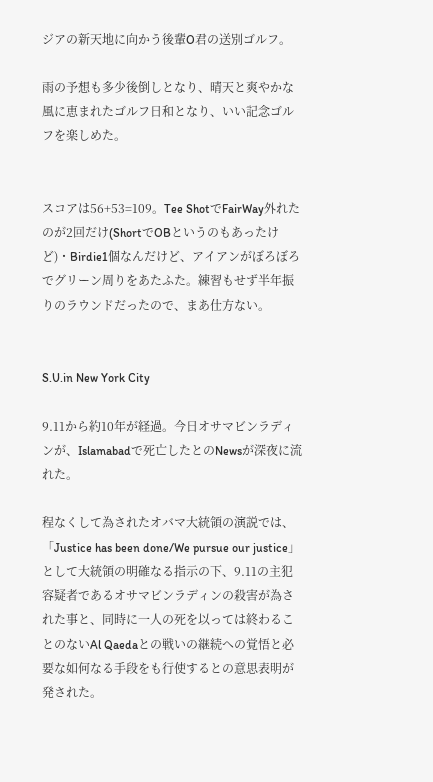ジアの新天地に向かう後輩O君の送別ゴルフ。

雨の予想も多少後倒しとなり、晴天と爽やかな風に恵まれたゴルフ日和となり、いい記念ゴルフを楽しめた。


スコアは56+53=109。Tee ShotでFairWay外れたのが2回だけ(ShortでOBというのもあったけど)・Birdie1個なんだけど、アイアンがぼろぼろでグリーン周りをあたふた。練習もせず半年振りのラウンドだったので、まあ仕方ない。


S.U.in New York City

9.11から約10年が経過。今日オサマビンラディンが、Islamabadで死亡したとのNewsが深夜に流れた。

程なくして為されたオバマ大統領の演説では、「Justice has been done/We pursue our justice」として大統領の明確なる指示の下、9.11の主犯容疑者であるオサマビンラディンの殺害が為された事と、同時に一人の死を以っては終わることのないAl Qaedaとの戦いの継続への覚悟と必要な如何なる手段をも行使するとの意思表明が発された。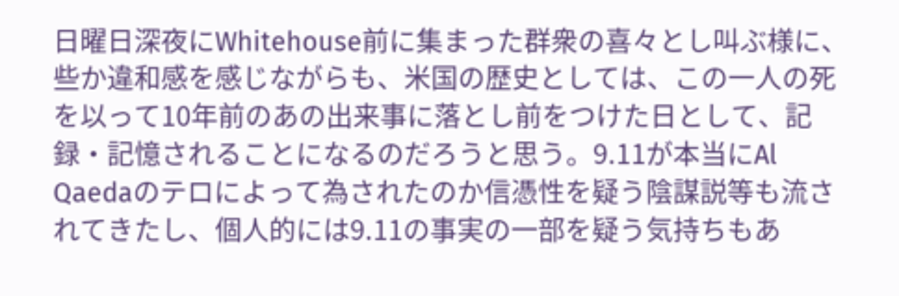日曜日深夜にWhitehouse前に集まった群衆の喜々とし叫ぶ様に、些か違和感を感じながらも、米国の歴史としては、この一人の死を以って10年前のあの出来事に落とし前をつけた日として、記録・記憶されることになるのだろうと思う。9.11が本当にAl Qaedaのテロによって為されたのか信憑性を疑う陰謀説等も流されてきたし、個人的には9.11の事実の一部を疑う気持ちもあ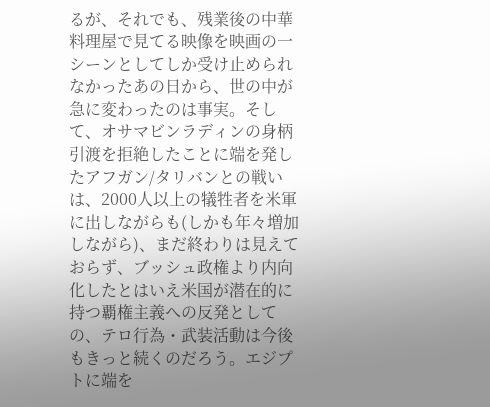るが、それでも、残業後の中華料理屋で見てる映像を映画の一シーンとしてしか受け止められなかったあの日から、世の中が急に変わったのは事実。そして、オサマビンラディンの身柄引渡を拒絶したことに端を発したアフガン/タリバンとの戦いは、2000人以上の犠牲者を米軍に出しながらも(しかも年々増加しながら)、まだ終わりは見えておらず、ブッシュ政権より内向化したとはいえ米国が潜在的に持つ覇権主義への反発としての、テロ行為・武装活動は今後もきっと続くのだろう。エジプトに端を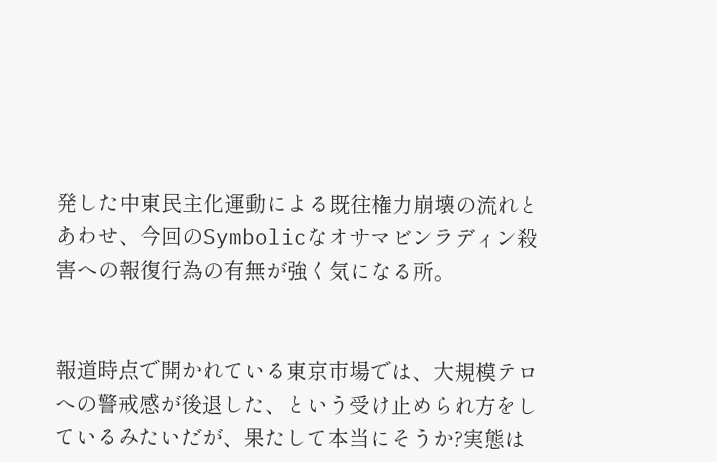発した中東民主化運動による既往権力崩壊の流れとあわせ、今回のSymbolicなオサマビンラディン殺害への報復行為の有無が強く気になる所。


報道時点で開かれている東京市場では、大規模テロへの警戒感が後退した、という受け止められ方をしているみたいだが、果たして本当にそうか?実態は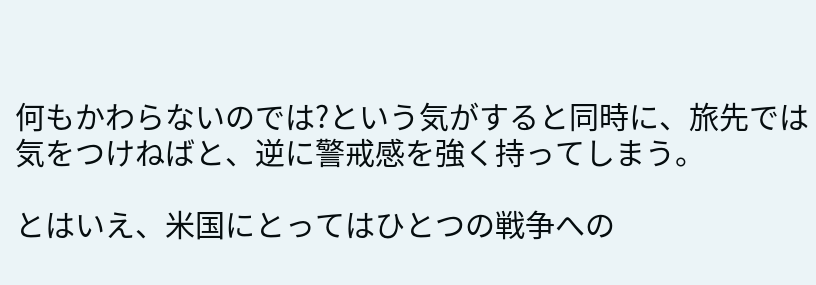何もかわらないのでは?という気がすると同時に、旅先では気をつけねばと、逆に警戒感を強く持ってしまう。

とはいえ、米国にとってはひとつの戦争への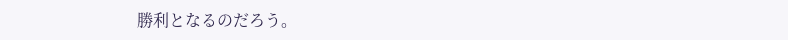勝利となるのだろう。